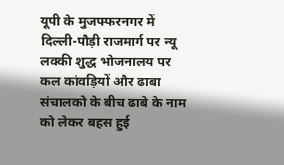यूपी के मुजफ्फरनगर में दिल्ली-पौड़ी राजमार्ग पर न्यू लक्की शुद्ध भोजनालय पर कल कांवड़ियों और ढाबा संचालको के बीच ढाबे के नाम को लेकर बहस हुई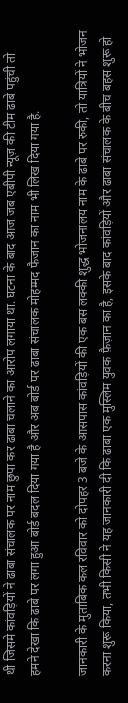थी जिसमे कांवड़ियों ने ढाबा संचालक पर नाम छुपा कर ढाबा चलाने का आरोप लगाया था. घटना के बाद आज जब एबीपी न्यूज़ की टीम ढाबे पहुंची तो हमने देखा कि ढाबे पर लगा हुआ बोर्ड बदल दिया गया है और अब बोर्ड पर ढाबा संचालक मोहम्मद फैजान का नाम भी लिख दिया गया है.

जानकारी के मुताबिक कल रविवार को दोपहर 3 बजे के आसपास कांवड़ियों की एक बस लक्की शुद्ध भोजनालय नाम के ढाबे पर रुकी, तो यात्रियों ने भोजन करना शुरू किया, तभी किसी ने यह जानकारी दी कि ढाबा एक मुस्लिम युवक फ़ैज़ान का है, इसके बाद कांवड़ियों और ढाबा संचालक के बीच बहस शुरू हो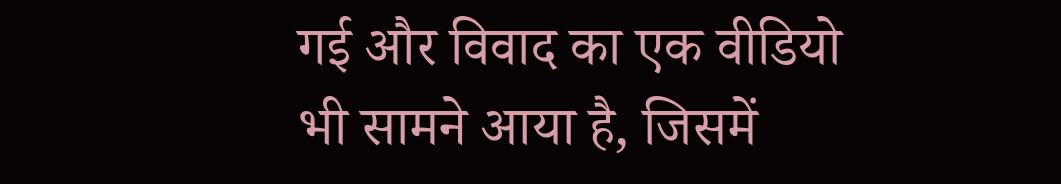गई और विवाद का एक वीडियो भी सामने आया है, जिसमें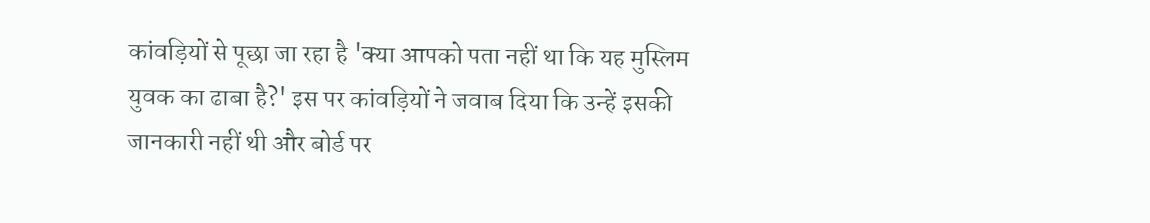कांवड़ियों से पूछा जा रहा है 'क्या आपको पता नहीं था कि यह मुस्लिम युवक का ढाबा है?' इस पर कांवड़ियों ने जवाब दिया कि उन्हें इसकी जानकारी नहीं थी और बोर्ड पर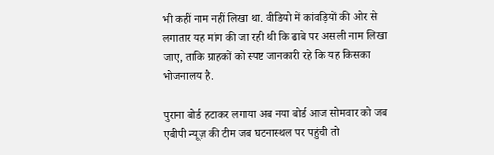भी कहीं नाम नहीं लिखा था. वीडियो में कांवड़ियों की ओर से लगातार यह मांग की जा रही थी कि ढाबे पर असली नाम लिखा जाए, ताकि ग्राहकों को स्पष्ट जानकारी रहे कि यह किसका भोजनालय है.

पुराना बोर्ड हटाकर लगाया अब नया बोर्ड आज सोमवार को जब एबीपी न्यूज़ की टीम जब घटनास्थल पर पहुंची तो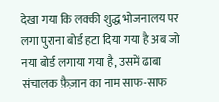देखा गया कि लक्की शुद्ध भोजनालय पर लगा पुराना बोर्ड हटा दिया गया है अब जो नया बोर्ड लगाया गया है, उसमें ढाबा संचालक फ़ैज़ान का नाम साफ-साफ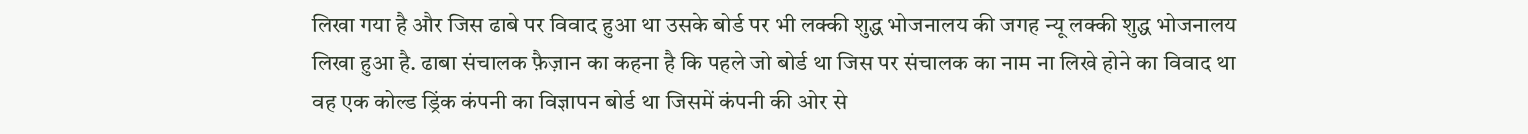लिखा गया है और जिस ढाबे पर विवाद हुआ था उसके बोर्ड पर भी लक्की शुद्ध भोजनालय की जगह न्यू लक्की शुद्ध भोजनालय लिखा हुआ है. ढाबा संचालक फ़ैज़ान का कहना है कि पहले जो बोर्ड था जिस पर संचालक का नाम ना लिखे होने का विवाद था वह एक कोल्ड ड्रिंक कंपनी का विज्ञापन बोर्ड था जिसमें कंपनी की ओर से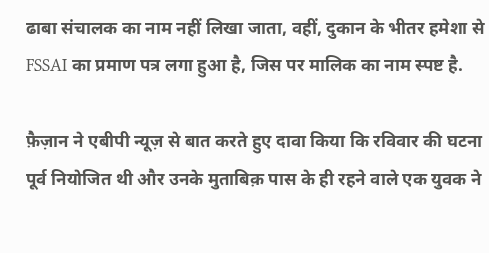ढाबा संचालक का नाम नहीं लिखा जाता, वहीं, दुकान के भीतर हमेशा से FSSAI का प्रमाण पत्र लगा हुआ है, जिस पर मालिक का नाम स्पष्ट है.

फ़ैज़ान ने एबीपी न्यूज़ से बात करते हुए दावा किया कि रविवार की घटना पूर्व नियोजित थी और उनके मुताबिक़ पास के ही रहने वाले एक युवक ने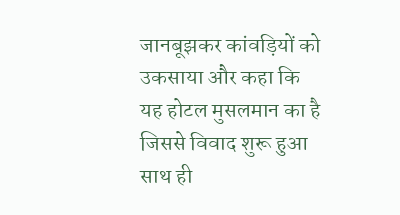जानबूझकर कांवड़ियों को उकसाया और कहा कि यह होटल मुसलमान का है जिससे विवाद शुरू हुआ साथ ही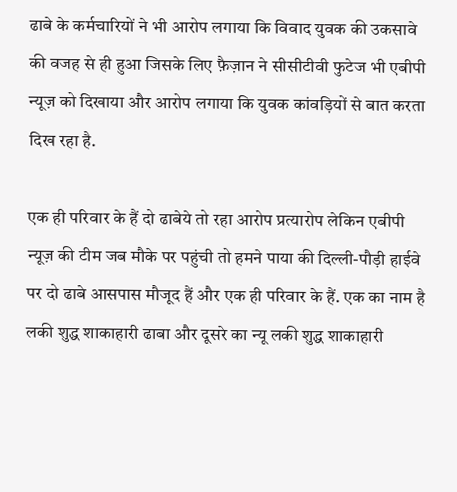ढाबे के कर्मचारियों ने भी आरोप लगाया कि विवाद युवक की उकसावे की वजह से ही हुआ जिसके लिए फ़ैज़ान ने सीसीटीवी फुटेज भी एबीपी न्यूज़ को दिखाया और आरोप लगाया कि युवक कांवड़ियों से बात करता दिख रहा है.

एक ही परिवार के हैं दो ढाबेये तो रहा आरोप प्रत्यारोप लेकिन एबीपी न्यूज़ की टीम जब मौके पर पहुंची तो हमने पाया की दिल्ली-पौड़ी हाईवे पर दो ढाबे आसपास मौजूद हैं और एक ही परिवार के हैं. एक का नाम है लकी शुद्ध शाकाहारी ढाबा और दूसरे का न्यू लकी शुद्ध शाकाहारी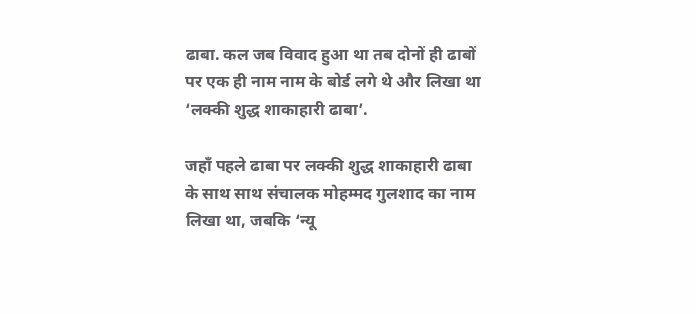ढाबा. कल जब विवाद हुआ था तब दोनों ही ढाबों पर एक ही नाम नाम के बोर्ड लगे थे और लिखा था ‘लक्की शुद्ध शाकाहारी ढाबा’.

जहाँ पहले ढाबा पर लक्की शुद्ध शाकाहारी ढाबा के साथ साथ संचालक मोहम्मद गुलशाद का नाम लिखा था, जबकि ‘न्यू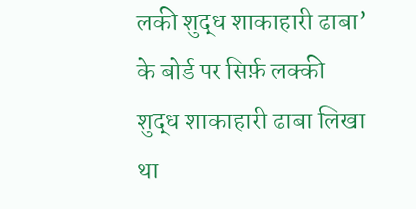लकी शुद्ध शाकाहारी ढाबा’ के बोर्ड पर सिर्फ़ लक्की शुद्ध शाकाहारी ढाबा लिखा था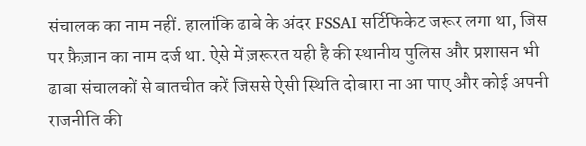संचालक का नाम नहीं. हालांकि ढाबे के अंदर FSSAI सर्टिफिकेट जरूर लगा था, जिस पर फ़ैज़ान का नाम दर्ज था. ऐसे में ज़रूरत यही है की स्थानीय पुलिस और प्रशासन भी ढाबा संचालकों से बातचीत करें जिससे ऐसी स्थिति दोबारा ना आ पाए और कोई अपनी राजनीति की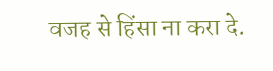वजह से हिंसा ना करा दे.